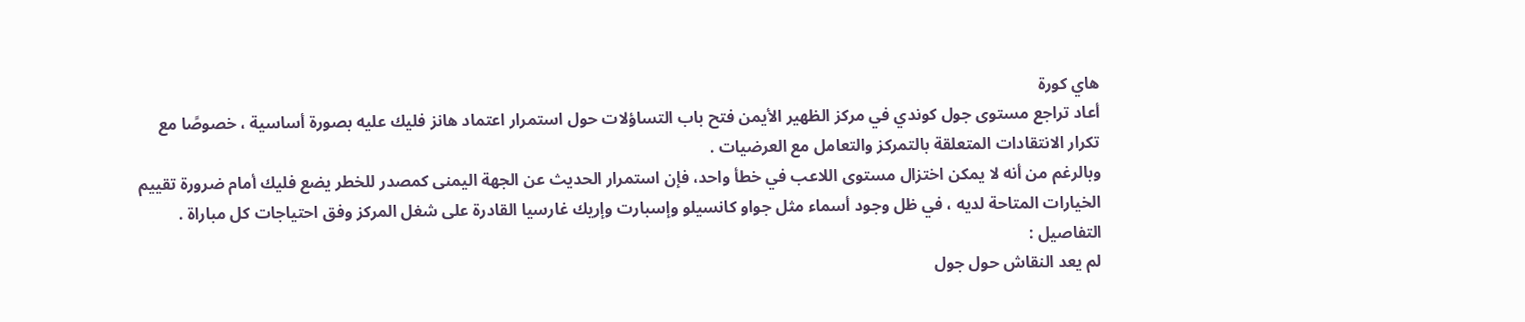هاي كورة
أعاد تراجع مستوى جول كوندي في مركز الظهير الأيمن فتح باب التساؤلات حول استمرار اعتماد هانز فليك عليه بصورة أساسية ، خصوصًا مع تكرار الانتقادات المتعلقة بالتمركز والتعامل مع العرضيات .
وبالرغم من أنه لا يمكن اختزال مستوى اللاعب في خطأ واحد، فإن استمرار الحديث عن الجهة اليمنى كمصدر للخطر يضع فليك أمام ضرورة تقييم الخيارات المتاحة لديه ، في ظل وجود أسماء مثل جواو كانسيلو وإسبارت وإريك غارسيا القادرة على شغل المركز وفق احتياجات كل مباراة .
التفاصيل :
لم يعد النقاش حول جول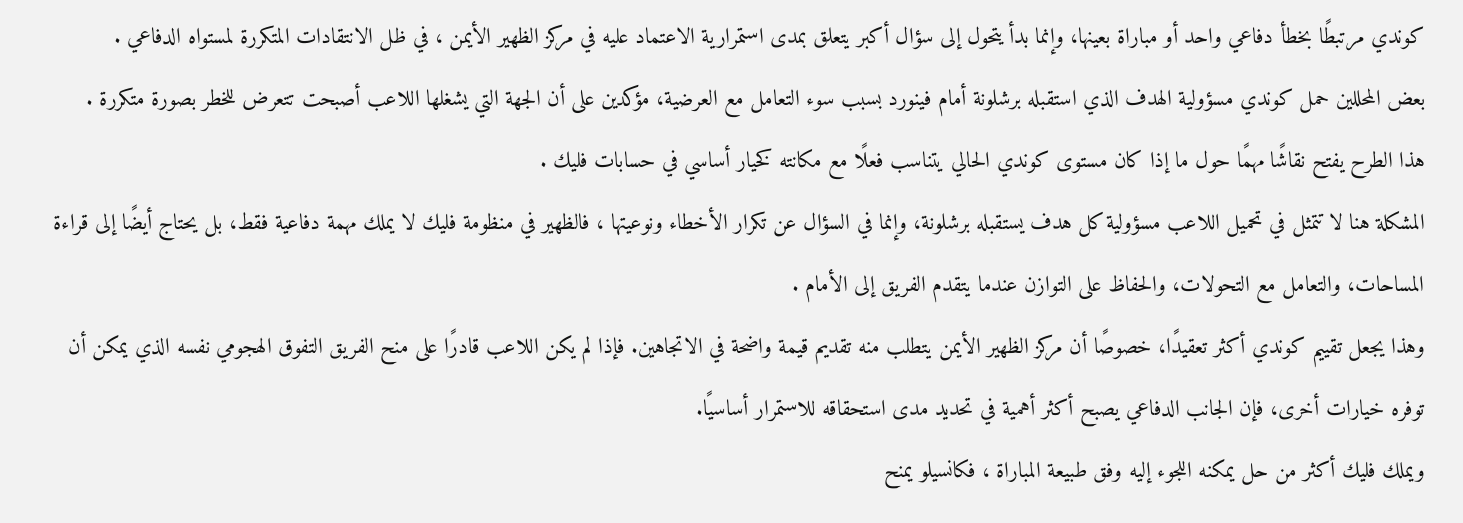كوندي مرتبطًا بخطأ دفاعي واحد أو مباراة بعينها، وإنما بدأ يتحول إلى سؤال أكبر يتعلق بمدى استمرارية الاعتماد عليه في مركز الظهير الأيمن ، في ظل الانتقادات المتكررة لمستواه الدفاعي .
بعض المحللين حمل كوندي مسؤولية الهدف الذي استقبله برشلونة أمام فينورد بسبب سوء التعامل مع العرضية، مؤكدين على أن الجهة التي يشغلها اللاعب أصبحت تتعرض للخطر بصورة متكررة .
هذا الطرح يفتح نقاشًا مهمًا حول ما إذا كان مستوى كوندي الحالي يتناسب فعلًا مع مكانته كخيار أساسي في حسابات فليك .
المشكلة هنا لا تتمثل في تحميل اللاعب مسؤولية كل هدف يستقبله برشلونة، وإنما في السؤال عن تكرار الأخطاء ونوعيتها ، فالظهير في منظومة فليك لا يملك مهمة دفاعية فقط، بل يحتاج أيضًا إلى قراءة المساحات، والتعامل مع التحولات، والحفاظ على التوازن عندما يتقدم الفريق إلى الأمام .
وهذا يجعل تقييم كوندي أكثر تعقيدًا، خصوصًا أن مركز الظهير الأيمن يتطلب منه تقديم قيمة واضحة في الاتجاهين. فإذا لم يكن اللاعب قادرًا على منح الفريق التفوق الهجومي نفسه الذي يمكن أن توفره خيارات أخرى، فإن الجانب الدفاعي يصبح أكثر أهمية في تحديد مدى استحقاقه للاستمرار أساسيًا.
ويملك فليك أكثر من حل يمكنه اللجوء إليه وفق طبيعة المباراة ، فكانسيلو يمنح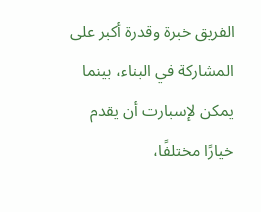الفريق خبرة وقدرة أكبر على المشاركة في البناء، بينما يمكن لإسبارت أن يقدم خيارًا مختلفًا،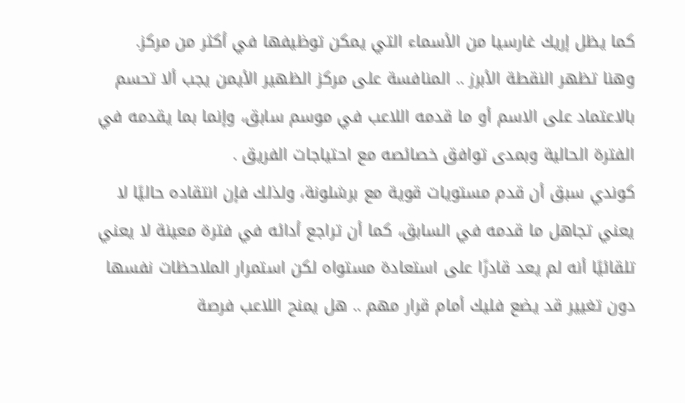كما يظل إريك غارسيا من الأسماء التي يمكن توظيفها في أكثر من مركز.
وهنا تظهر النقطة الأبرز .. المنافسة على مركز الظهير الأيمن يجب ألا تحسم بالاعتماد على الاسم أو ما قدمه اللاعب في موسم سابق، وإنما بما يقدمه في الفترة الحالية وبمدى توافق خصائصه مع احتياجات الفريق .
كوندي سبق أن قدم مستويات قوية مع برشلونة، ولذلك فإن انتقاده حاليًا لا يعني تجاهل ما قدمه في السابق، كما أن تراجع أدائه في فترة معينة لا يعني تلقائيًا أنه لم يعد قادرًا على استعادة مستواه لكن استمرار الملاحظات نفسها دون تغيير قد يضع فليك أمام قرار مهم .. هل يمنح اللاعب فرصة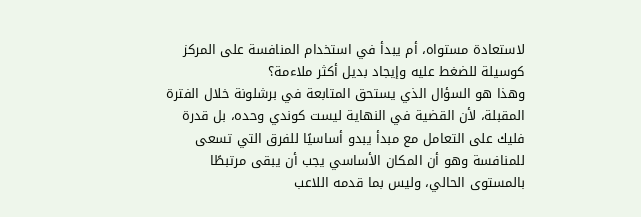لاستعادة مستواه، أم يبدأ في استخدام المنافسة على المركز كوسيلة للضغط عليه وإيجاد بديل أكثر ملاءمة؟
وهذا هو السؤال الذي يستحق المتابعة في برشلونة خلال الفترة المقبلة، لأن القضية في النهاية ليست كوندي وحده، بل قدرة فليك على التعامل مع مبدأ يبدو أساسيًا للفرق التي تسعى للمنافسة وهو أن المكان الأساسي يجب أن يبقى مرتبطًا بالمستوى الحالي، وليس بما قدمه اللاعب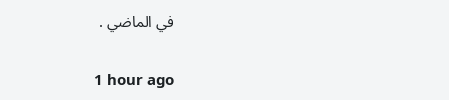في الماضي .

1 hour ago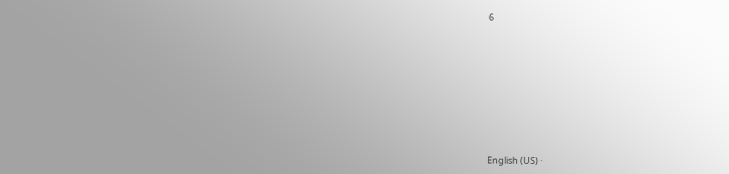6












English (US) ·